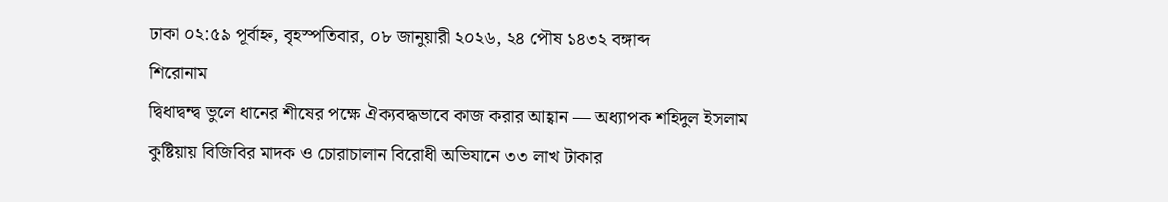ঢাকা ০২:৫৯ পূর্বাহ্ন, বৃহস্পতিবার, ০৮ জানুয়ারী ২০২৬, ২৪ পৌষ ১৪৩২ বঙ্গাব্দ
শিরোনাম
দ্বিধাদ্বন্দ্ব ভুলে ধানের শীষের পক্ষে ঐক্যবদ্ধভাবে কাজ করার আহ্বান — অধ্যাপক শহিদুল ইসলাম কুষ্টিয়ায় বিজিবির মাদক ও চোরাচালান বিরোধী অভিযানে ৩৩ লাখ টাকার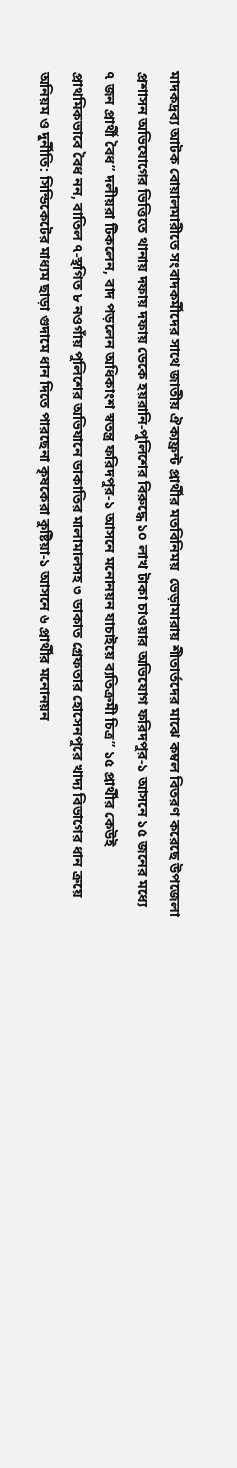মাদকদ্রব্য আটক বোয়ালমারীতে সংবাদকর্মীদের সাথে জাতীয় ঐক্যফ্রন্ট প্রার্থীর মতবিনিময়  ভেড়ামারায় শীতার্তদের মাঝে কম্বল বিতরণ করেছে উপজেলা প্রশাসন অভিযোগের ভিত্তিতে থানায় দফায় দফায় ডেকে হয়রানি-পুলিশের বিরুদ্ধে ১০ লাখ টাকা চাওয়ার অভিযোগ ফরিদপুর-১ আসনে ১৫ জনের মধ্যে ৭ জন প্রার্থী বৈধ” দলীয়রা টিকলেন, বাদ পড়লেন অধিকাংশ স্বতন্ত্র ফরিদপুর-১ আসনে মনোনয়ন যাচাইয়ে ব্যতিক্রমী চিত্র” ১৫ প্রার্থীর কেউই প্রাথমিকভাবে বৈধ নন, বাতিল ৭-স্থগিত ৮ নওগাঁয় পুলিশের অভিযানে ডাকাতির মালামালসহ ৩ ডাকাত গ্রেফতার হোসেনপুরে খাদ্য বিভাগের ধান ক্রয়ে অনিয়ম ও দুর্নীতি: সিন্ডিকেটের মাধ্যম ছাড়া গুদামে ধান দিতে পারছেনা কৃষকেরা কুষ্টিয়া-১ আসনে ৬ প্রার্থীর মনোনয়ন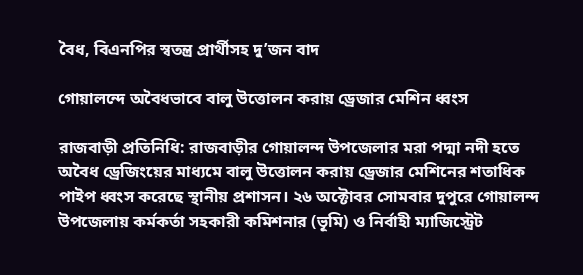বৈধ, বিএনপির স্বতন্ত্র প্রার্থীসহ দু’জন বাদ

গোয়ালন্দে অবৈধভাবে বালু উত্তোলন করায় ড্রেজার মেশিন ধ্বংস

রাজবাড়ী প্রতিনিধি: রাজবাড়ীর গোয়ালন্দ উপজেলার মরা পদ্মা নদী হতে অবৈধ ড্রেজিংয়ের মাধ্যমে বালু উত্তোলন করায় ড্রেজার মেশিনের শতাধিক পাইপ ধ্বংস করেছে স্থানীয় প্রশাসন। ২৬ অক্টোবর সোমবার দুপুরে গোয়ালন্দ উপজেলায় কর্মকর্তা সহকারী কমিশনার (ভূমি) ও নির্বাহী ম্যাজিস্ট্রেট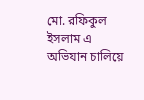মো. রফিকুল ইসলাম এ অভিযান চালিয়ে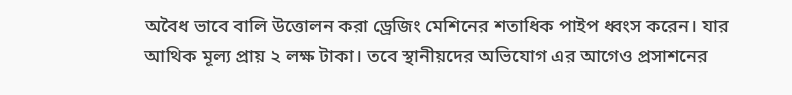অবৈধ ভাবে বালি উত্তোলন করা ড্রেজিং মেশিনের শতাধিক পাইপ ধ্বংস করেন। যার আথিক মূল্য প্রায় ২ লক্ষ টাকা। তবে স্থানীয়দের অভিযোগ এর আগেও প্রসাশনের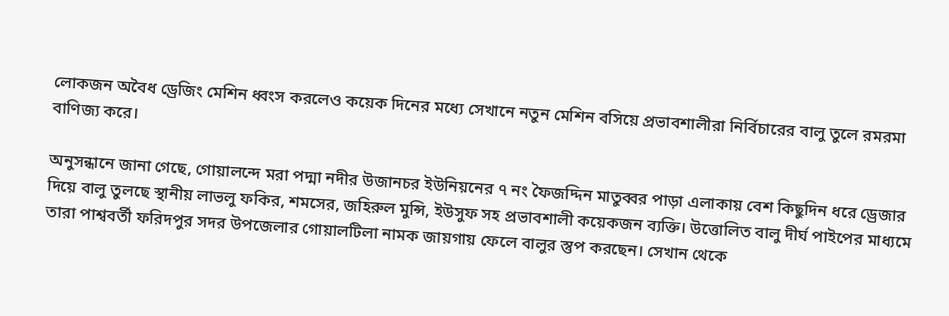লোকজন অবৈধ ড্রেজিং মেশিন ধ্বংস করলেও কয়েক দিনের মধ্যে সেখানে নতুন মেশিন বসিয়ে প্রভাবশালীরা নির্বিচারের বালু তুলে রমরমা বাণিজ্য করে।

অনুসন্ধানে জানা গেছে, গোয়ালন্দে মরা পদ্মা নদীর উজানচর ইউনিয়নের ৭ নং ফৈজদ্দিন মাতুব্বর পাড়া এলাকায় বেশ কিছুদিন ধরে ড্রেজার দিয়ে বালু তুলছে স্থানীয় লাভলু ফকির, শমসের, জহিরুল মুন্সি, ইউসুফ সহ প্রভাবশালী কয়েকজন ব্যক্তি। উত্তোলিত বালু দীর্ঘ পাইপের মাধ্যমে তারা পাশ্ববর্তী ফরিদপুর সদর উপজেলার গোয়ালটিলা নামক জায়গায় ফেলে বালুর স্তুপ করছেন। সেখান থেকে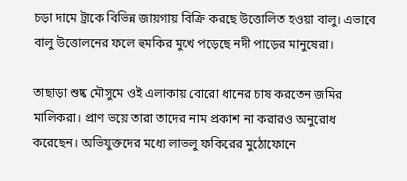চড়া দামে ট্রাকে বিভিন্ন জায়গায় বিক্রি করছে উত্তোলিত হওয়া বালু। এভাবে বালু উত্তোলনের ফলে হুমকির মুখে পড়েছে নদী পাড়ের মানুষেরা।

তাছাড়া শুষ্ক মৌসুমে ওই এলাকায় বোরো ধানের চাষ করতেন জমির মালিকরা। প্রাণ ভয়ে তারা তাদের নাম প্রকাশ না করারও অনুরোধ করেছেন। অভিযুক্তদের মধ্যে লাভলু ফকিরের মুঠোফোনে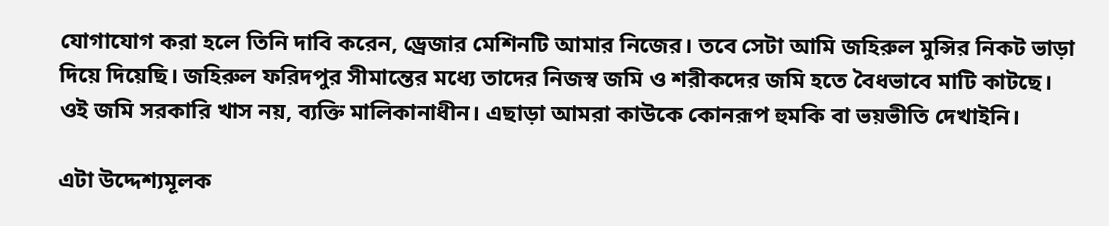যোগাযোগ করা হলে তিনি দাবি করেন, ড্রেজার মেশিনটি আমার নিজের। তবে সেটা আমি জহিরুল মুন্সির নিকট ভাড়া দিয়ে দিয়েছি। জহিরুল ফরিদপুর সীমান্তের মধ্যে তাদের নিজস্ব জমি ও শরীকদের জমি হতে বৈধভাবে মাটি কাটছে। ওই জমি সরকারি খাস নয়, ব্যক্তি মালিকানাধীন। এছাড়া আমরা কাউকে কোনরূপ হুমকি বা ভয়ভীতি দেখাইনি।

এটা উদ্দেশ্যমূলক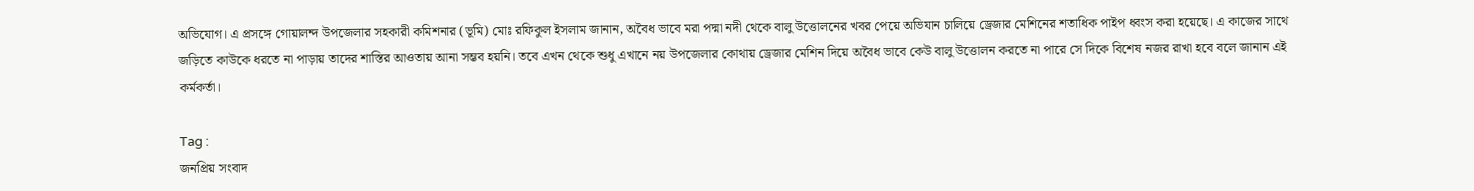অভিযোগ। এ প্রসঙ্গে গোয়ালন্দ উপজেলার সহকারী কমিশনার (ভূমি) মোঃ রফিকুল ইসলাম জানান, অবৈধ ভাবে মরা পদ্মা নদী থেকে বালু উত্তোলনের খবর পেয়ে অভিযান চালিয়ে ড্রেজার মেশিনের শতাধিক পাইপ ধ্বংস করা হয়েছে। এ কাজের সাথে জড়িতে কাউকে ধরতে না পাড়ায় তাদের শাস্তির আওতায় আনা সম্ভব হয়নি। তবে এখন থেকে শুধু এখানে নয় উপজেলার কোথায় ড্রেজার মেশিন দিয়ে অবৈধ ভাবে কেউ বালু উত্তোলন করতে না পারে সে দিকে বিশেষ নজর রাখা হবে বলে জানান এই কর্মকর্তা।

Tag :
জনপ্রিয় সংবাদ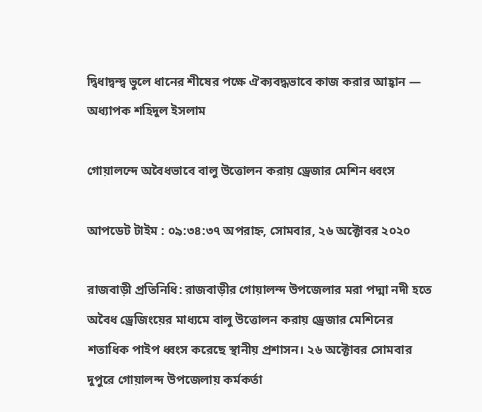দ্বিধাদ্বন্দ্ব ভুলে ধানের শীষের পক্ষে ঐক্যবদ্ধভাবে কাজ করার আহ্বান — অধ্যাপক শহিদুল ইসলাম

গোয়ালন্দে অবৈধভাবে বালু উত্তোলন করায় ড্রেজার মেশিন ধ্বংস

আপডেট টাইম : ০৯:৩৪:৩৭ অপরাহ্ন, সোমবার, ২৬ অক্টোবর ২০২০

রাজবাড়ী প্রতিনিধি: রাজবাড়ীর গোয়ালন্দ উপজেলার মরা পদ্মা নদী হতে অবৈধ ড্রেজিংয়ের মাধ্যমে বালু উত্তোলন করায় ড্রেজার মেশিনের শতাধিক পাইপ ধ্বংস করেছে স্থানীয় প্রশাসন। ২৬ অক্টোবর সোমবার দুপুরে গোয়ালন্দ উপজেলায় কর্মকর্তা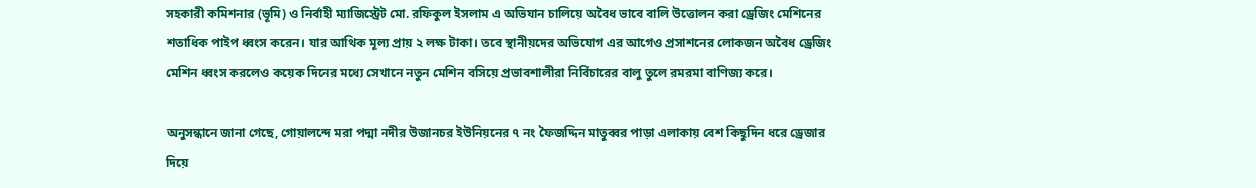সহকারী কমিশনার (ভূমি) ও নির্বাহী ম্যাজিস্ট্রেট মো. রফিকুল ইসলাম এ অভিযান চালিয়ে অবৈধ ভাবে বালি উত্তোলন করা ড্রেজিং মেশিনের শতাধিক পাইপ ধ্বংস করেন। যার আথিক মূল্য প্রায় ২ লক্ষ টাকা। তবে স্থানীয়দের অভিযোগ এর আগেও প্রসাশনের লোকজন অবৈধ ড্রেজিং মেশিন ধ্বংস করলেও কয়েক দিনের মধ্যে সেখানে নতুন মেশিন বসিয়ে প্রভাবশালীরা নির্বিচারের বালু তুলে রমরমা বাণিজ্য করে।

অনুসন্ধানে জানা গেছে, গোয়ালন্দে মরা পদ্মা নদীর উজানচর ইউনিয়নের ৭ নং ফৈজদ্দিন মাতুব্বর পাড়া এলাকায় বেশ কিছুদিন ধরে ড্রেজার দিয়ে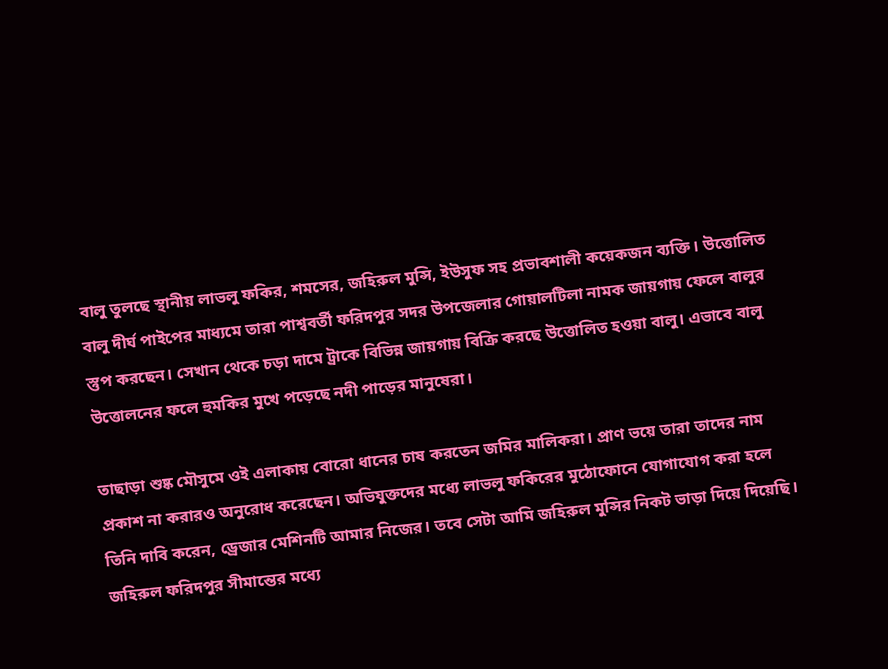বালু তুলছে স্থানীয় লাভলু ফকির, শমসের, জহিরুল মুন্সি, ইউসুফ সহ প্রভাবশালী কয়েকজন ব্যক্তি। উত্তোলিত বালু দীর্ঘ পাইপের মাধ্যমে তারা পাশ্ববর্তী ফরিদপুর সদর উপজেলার গোয়ালটিলা নামক জায়গায় ফেলে বালুর স্তুপ করছেন। সেখান থেকে চড়া দামে ট্রাকে বিভিন্ন জায়গায় বিক্রি করছে উত্তোলিত হওয়া বালু। এভাবে বালু উত্তোলনের ফলে হুমকির মুখে পড়েছে নদী পাড়ের মানুষেরা।

তাছাড়া শুষ্ক মৌসুমে ওই এলাকায় বোরো ধানের চাষ করতেন জমির মালিকরা। প্রাণ ভয়ে তারা তাদের নাম প্রকাশ না করারও অনুরোধ করেছেন। অভিযুক্তদের মধ্যে লাভলু ফকিরের মুঠোফোনে যোগাযোগ করা হলে তিনি দাবি করেন, ড্রেজার মেশিনটি আমার নিজের। তবে সেটা আমি জহিরুল মুন্সির নিকট ভাড়া দিয়ে দিয়েছি। জহিরুল ফরিদপুর সীমান্তের মধ্যে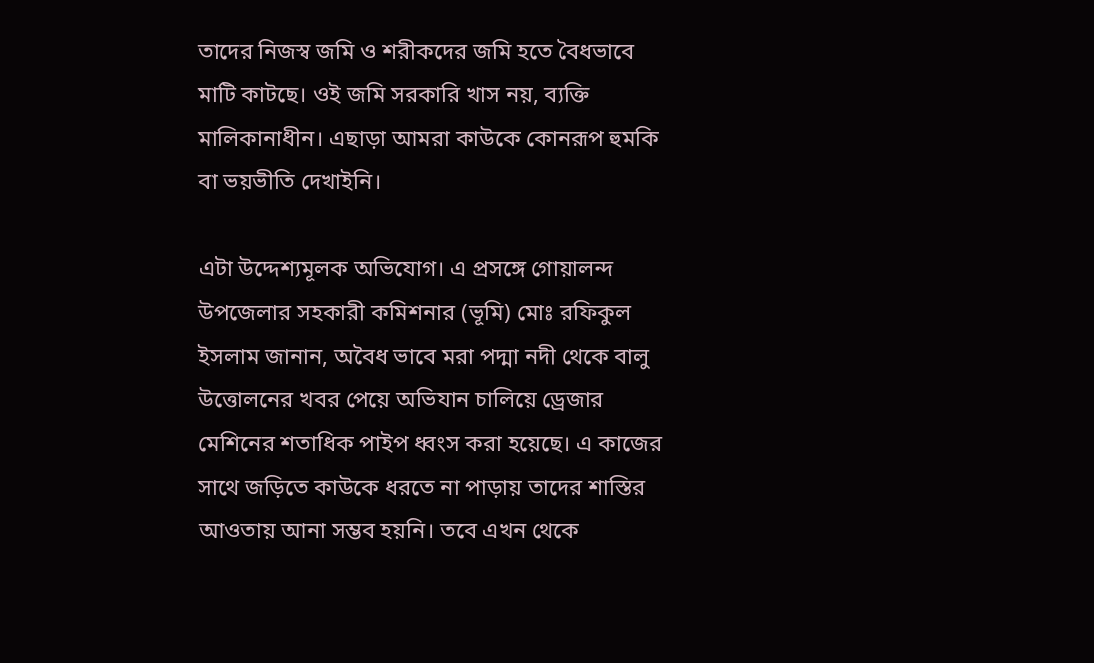তাদের নিজস্ব জমি ও শরীকদের জমি হতে বৈধভাবে মাটি কাটছে। ওই জমি সরকারি খাস নয়, ব্যক্তি মালিকানাধীন। এছাড়া আমরা কাউকে কোনরূপ হুমকি বা ভয়ভীতি দেখাইনি।

এটা উদ্দেশ্যমূলক অভিযোগ। এ প্রসঙ্গে গোয়ালন্দ উপজেলার সহকারী কমিশনার (ভূমি) মোঃ রফিকুল ইসলাম জানান, অবৈধ ভাবে মরা পদ্মা নদী থেকে বালু উত্তোলনের খবর পেয়ে অভিযান চালিয়ে ড্রেজার মেশিনের শতাধিক পাইপ ধ্বংস করা হয়েছে। এ কাজের সাথে জড়িতে কাউকে ধরতে না পাড়ায় তাদের শাস্তির আওতায় আনা সম্ভব হয়নি। তবে এখন থেকে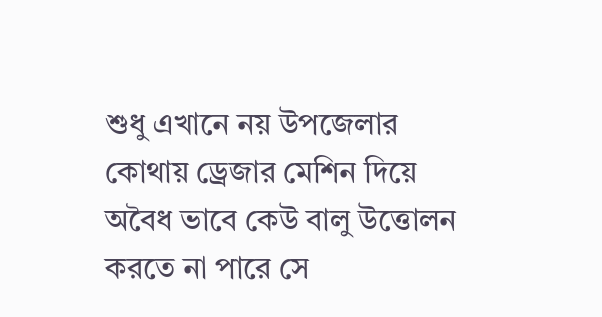শুধু এখানে নয় উপজেলার কোথায় ড্রেজার মেশিন দিয়ে অবৈধ ভাবে কেউ বালু উত্তোলন করতে না পারে সে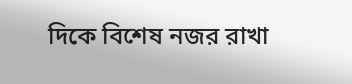দিকে বিশেষ নজর রাখা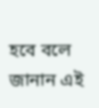হবে বলে জানান এই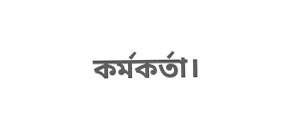কর্মকর্তা।